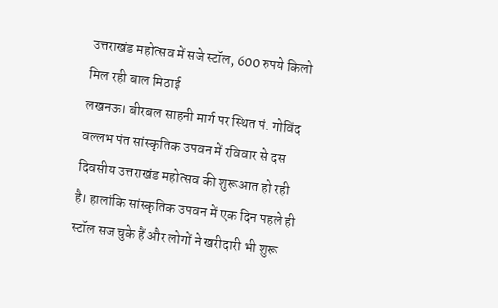उत्तराखंड महोत्सव में सजे स्टॉल, 600 रुपये किलो मिल रही बाल मिठाई
लखनऊ। बीरबल साहनी मार्ग पर स्थित पं. गोविंद वल्लभ पंत सांस्कृतिक उपवन में रविवार से दस दिवसीय उत्तराखंड महोत्सव की शुरूआत हो रही है। हालांकि सांस्कृतिक उपवन में एक दिन पहले ही स्टॉल सज चुके हैं और लोगों ने खरीदारी भी शुरू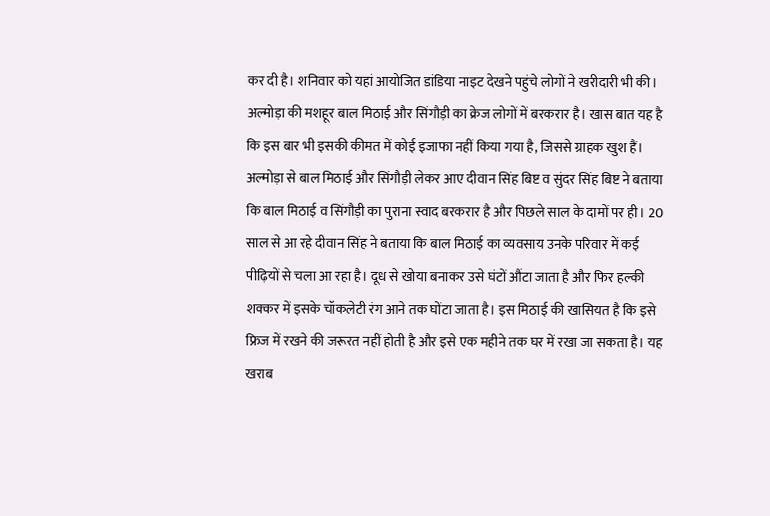कर दी है। शनिवार को यहां आयोजित डांडिया नाइट देखने पहुंचे लोगों ने खरीदारी भी की। अल्मोड़ा की मशहूर बाल मिठाई और सिंगौड़ी का क्रेज लोगों में बरकरार है। खास बात यह है कि इस बार भी इसकी कीमत में कोई इजाफा नहीं किया गया है, जिससे ग्राहक खुश हैं।
अल्मोड़ा से बाल मिठाई और सिंगौड़ी लेकर आए दीवान सिंह बिष्ट व सुंदर सिंह बिष्ट ने बताया कि बाल मिठाई व सिंगौड़ी का पुराना स्वाद बरकरार है और पिछले साल के दामों पर ही। 20 साल से आ रहे दीवान सिंह ने बताया कि बाल मिठाई का व्यवसाय उनके परिवार में कई पीढ़ियों से चला आ रहा है। दूध से खोया बनाकर उसे घंटों औंटा जाता है और फिर हल्की शक्कर में इसके चॉकलेटी रंग आने तक घोंटा जाता है। इस मिठाई की खासियत है कि इसे फ्रिज में रखने की जरूरत नहीं होती है और इसे एक महीने तक घर में रखा जा सकता है। यह खराब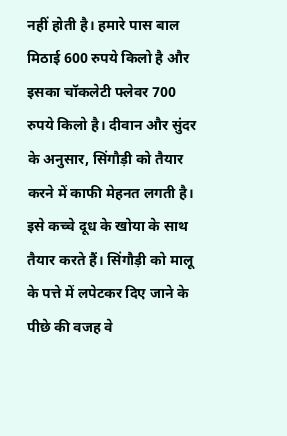नहीं होती है। हमारे पास बाल मिठाई 600 रुपये किलो है और इसका चॉकलेटी फ्लेवर 700 रुपये किलो है। दीवान और सुंदर के अनुसार, सिंगौड़ी को तैयार करने में काफी मेहनत लगती है। इसे कच्चे दूध के खोया के साथ तैयार करते हैं। सिंगौड़ी को मालू के पत्ते में लपेटकर दिए जाने के पीछे की वजह वे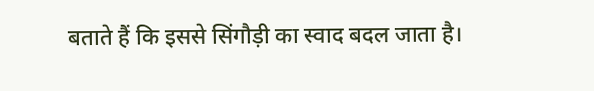बताते हैं कि इससे सिंगौड़ी का स्वाद बदल जाता है।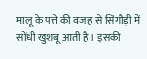मालू के पत्ते की वजह से सिंगौड़ी में सोंधी खुशबू आती है। इसकी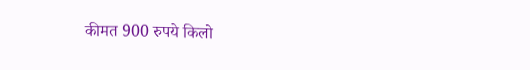कीमत 900 रुपये किलो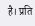है। प्रति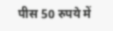पीस 50 रुपये में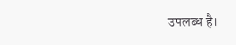उपलब्ध है।